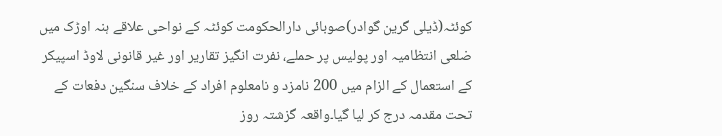کوئٹہ(ڈیلی گرین گوادر)صوبائی دارالحکومت کوئٹہ کے نواحی علاقے ہنہ اوڑک میں ضلعی انتظامیہ اور پولیس پر حملے، نفرت انگیز تقاریر اور غیر قانونی لاوڈ اسپیکر کے استعمال کے الزام میں 200 نامزد و نامعلوم افراد کے خلاف سنگین دفعات کے تحت مقدمہ درج کر لیا گیا۔واقعہ گزشتہ روز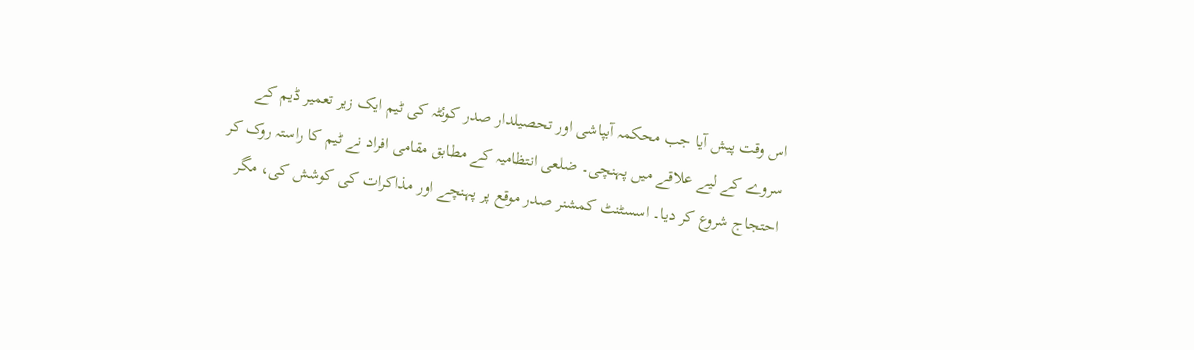اس وقت پیش آیا جب محکمہ آبپاشی اور تحصیلدار صدر کوئٹہ کی ٹیم ایک زیر تعمیر ڈیم کے سروے کے لیے علاقے میں پہنچی۔ ضلعی انتظامیہ کے مطابق مقامی افراد نے ٹیم کا راستہ روک کر احتجاج شروع کر دیا۔ اسسٹنٹ کمشنر صدر موقع پر پہنچے اور مذاکرات کی کوشش کی، مگر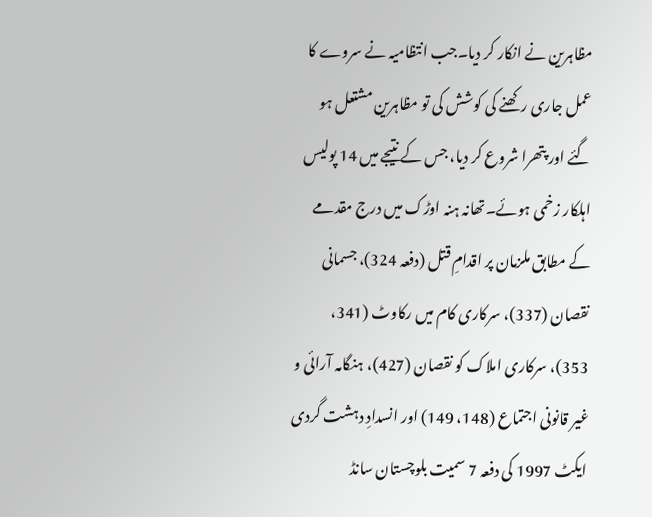مظاہرین نے انکار کر دیا۔جب انتظامیہ نے سروے کا عمل جاری رکھنے کی کوشش کی تو مظاہرین مشتعل ہو گئے اور پتھرا شروع کر دیا، جس کے نتیجے میں 14 پولیس اہلکار زخمی ہوئے۔تھانہ ہنہ اوڑک میں درج مقدمے کے مطابق ملزمان پر اقدامِ قتل (دفعہ 324)، جسمانی نقصان (337)، سرکاری کام میں رکاوٹ (341، 353)، سرکاری املاک کو نقصان (427)، ہنگامہ آرائی و غیر قانونی اجتماع (148، 149) اور انسدادِ دہشت گردی ایکٹ 1997 کی دفعہ 7 سمیت بلوچستان سانڈ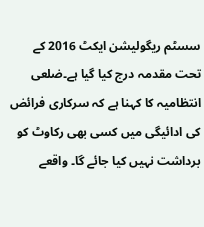سسٹم ریگولیشن ایکٹ 2016 کے تحت مقدمہ درج کیا گیا ہے۔ضلعی انتظامیہ کا کہنا ہے کہ سرکاری فرائض کی ادائیگی میں کسی بھی رکاوٹ کو برداشت نہیں کیا جائے گا۔ واقعے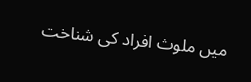میں ملوث افراد کی شناخت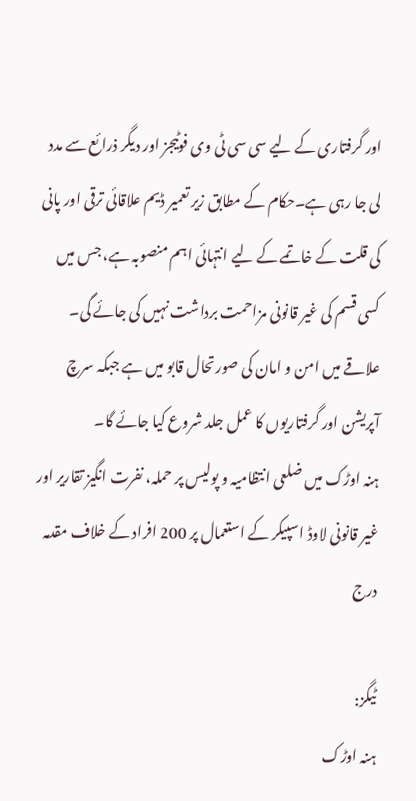اور گرفتاری کے لیے سی سی ٹی وی فوٹیجز اور دیگر ذرائع سے مدد لی جا رہی ہے۔حکام کے مطابق زیر تعمیر ڈیم علاقائی ترقی اور پانی کی قلت کے خاتمے کے لیے انتہائی اہم منصوبہ ہے، جس میں کسی قسم کی غیر قانونی مزاحمت برداشت نہیں کی جائے گی۔ علاقے میں امن و امان کی صورتحال قابو میں ہے جبکہ سرچ آپریشن اور گرفتاریوں کا عمل جلد شروع کیا جائے گا۔
ہنہ اوڑک میں ضلعی انتظامیہ و پولیس پر حملہ، نفرت انگیز تقاریر اور غیر قانونی لاوڈ اسپیکر کے استعمال پر 200 افراد کے خلاف مقدمہ درج

ٹیگز:
ہنہ اوڑک